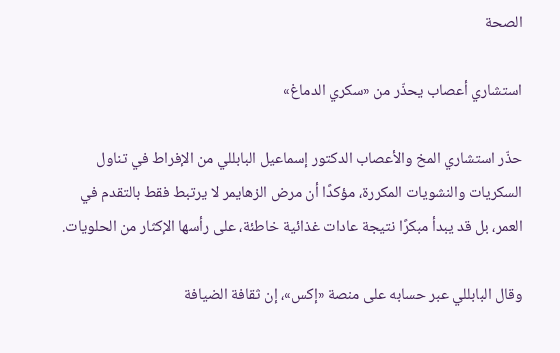الصحة

استشاري أعصاب يحذّر من «سكري الدماغ»

حذّر استشاري المخ والأعصاب الدكتور إسماعيل البابللي من الإفراط في تناول السكريات والنشويات المكررة، مؤكدًا أن مرض الزهايمر لا يرتبط فقط بالتقدم في العمر، بل قد يبدأ مبكرًا نتيجة عادات غذائية خاطئة، على رأسها الإكثار من الحلويات.

وقال البابللي عبر حسابه على منصة «إكس»، إن ثقافة الضيافة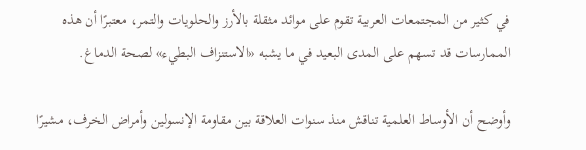في كثير من المجتمعات العربية تقوم على موائد مثقلة بالأرز والحلويات والتمر، معتبرًا أن هذه الممارسات قد تسهم على المدى البعيد في ما يشبه «الاستنزاف البطيء» لصحة الدماغ.

وأوضح أن الأوساط العلمية تناقش منذ سنوات العلاقة بين مقاومة الإنسولين وأمراض الخرف، مشيرًا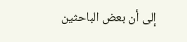إلى أن بعض الباحثين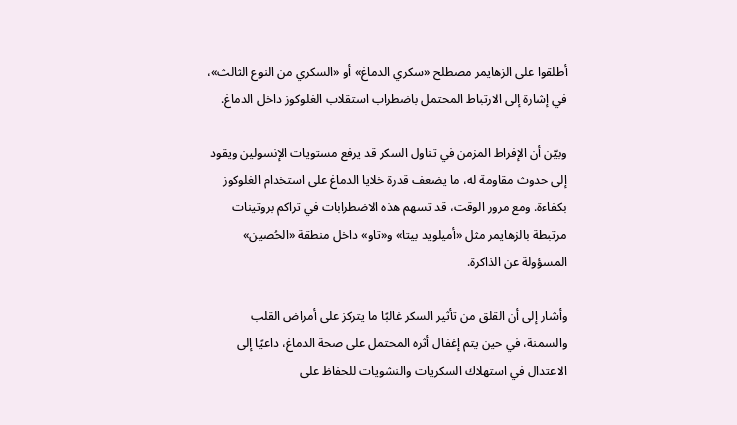أطلقوا على الزهايمر مصطلح «سكري الدماغ» أو «السكري من النوع الثالث»، في إشارة إلى الارتباط المحتمل باضطراب استقلاب الغلوكوز داخل الدماغ.

وبيّن أن الإفراط المزمن في تناول السكر قد يرفع مستويات الإنسولين ويقود إلى حدوث مقاومة له، ما يضعف قدرة خلايا الدماغ على استخدام الغلوكوز بكفاءة. ومع مرور الوقت، قد تسهم هذه الاضطرابات في تراكم بروتينات مرتبطة بالزهايمر مثل «أميلويد بيتا» و«تاو» داخل منطقة «الحُصين» المسؤولة عن الذاكرة.

وأشار إلى أن القلق من تأثير السكر غالبًا ما يتركز على أمراض القلب والسمنة، في حين يتم إغفال أثره المحتمل على صحة الدماغ، داعيًا إلى الاعتدال في استهلاك السكريات والنشويات للحفاظ على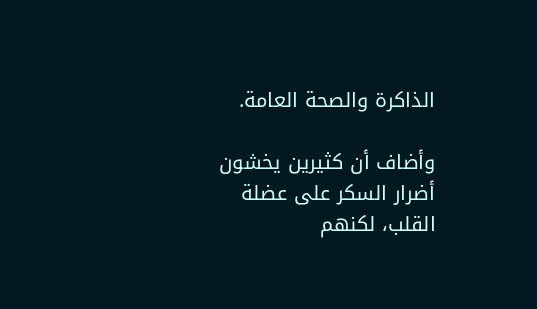الذاكرة والصحة العامة.

وأضاف أن كثيرين يخشون أضرار السكر على عضلة القلب، لكنهم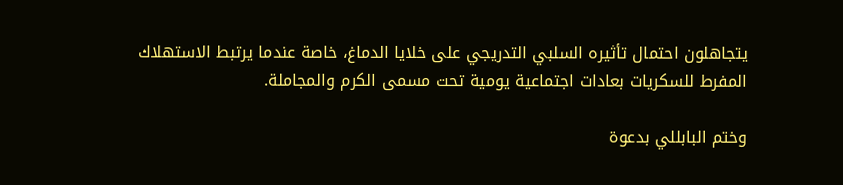يتجاهلون احتمال تأثيره السلبي التدريجي على خلايا الدماغ، خاصة عندما يرتبط الاستهلاك المفرط للسكريات بعادات اجتماعية يومية تحت مسمى الكرم والمجاملة.

وختم البابللي بدعوة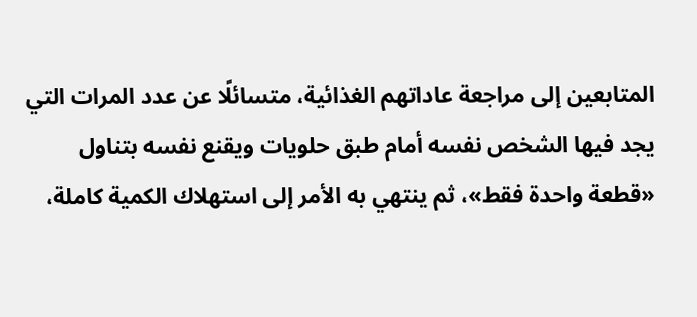المتابعين إلى مراجعة عاداتهم الغذائية، متسائلًا عن عدد المرات التي يجد فيها الشخص نفسه أمام طبق حلويات ويقنع نفسه بتناول «قطعة واحدة فقط»، ثم ينتهي به الأمر إلى استهلاك الكمية كاملة،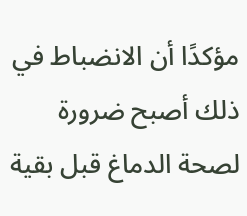مؤكدًا أن الانضباط في ذلك أصبح ضرورة لصحة الدماغ قبل بقية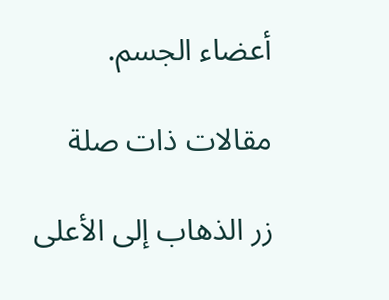أعضاء الجسم.

مقالات ذات صلة

زر الذهاب إلى الأعلى